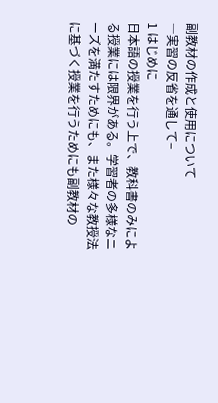副教材の作成と使用について
―実習の反省を通して−
1 はじめに
日本語の授業を行う上で、教科書のみによる授業には限界がある。学習者の多様なニーズを満たすためにも、また様々な教授法に基づく授業を行うためにも副教材の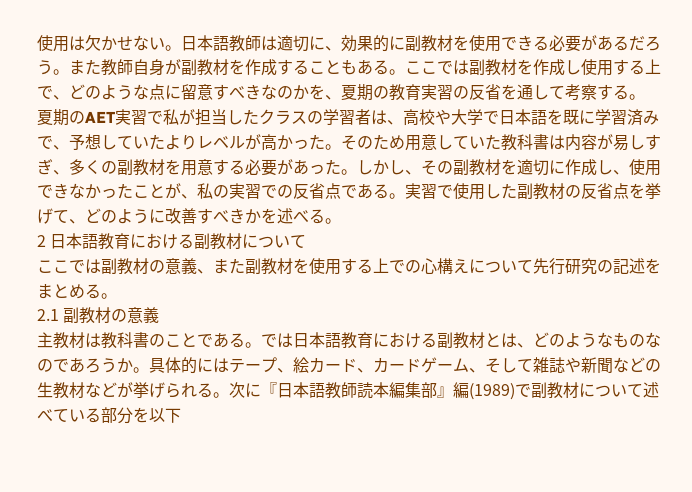使用は欠かせない。日本語教師は適切に、効果的に副教材を使用できる必要があるだろう。また教師自身が副教材を作成することもある。ここでは副教材を作成し使用する上で、どのような点に留意すべきなのかを、夏期の教育実習の反省を通して考察する。
夏期のAET実習で私が担当したクラスの学習者は、高校や大学で日本語を既に学習済みで、予想していたよりレベルが高かった。そのため用意していた教科書は内容が易しすぎ、多くの副教材を用意する必要があった。しかし、その副教材を適切に作成し、使用できなかったことが、私の実習での反省点である。実習で使用した副教材の反省点を挙げて、どのように改善すべきかを述べる。
2 日本語教育における副教材について
ここでは副教材の意義、また副教材を使用する上での心構えについて先行研究の記述をまとめる。
2.1 副教材の意義
主教材は教科書のことである。では日本語教育における副教材とは、どのようなものなのであろうか。具体的にはテープ、絵カード、カードゲーム、そして雑誌や新聞などの生教材などが挙げられる。次に『日本語教師読本編集部』編(1989)で副教材について述べている部分を以下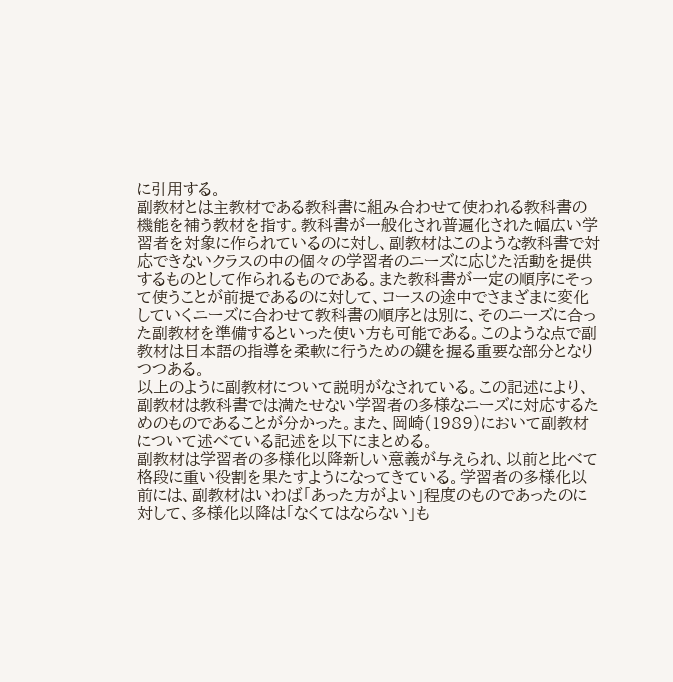に引用する。
副教材とは主教材である教科書に組み合わせて使われる教科書の機能を補う教材を指す。教科書が一般化され普遍化された幅広い学習者を対象に作られているのに対し、副教材はこのような教科書で対応できないクラスの中の個々の学習者のニーズに応じた活動を提供するものとして作られるものである。また教科書が一定の順序にそって使うことが前提であるのに対して、コースの途中でさまざまに変化していくニーズに合わせて教科書の順序とは別に、そのニーズに合った副教材を準備するといった使い方も可能である。このような点で副教材は日本語の指導を柔軟に行うための鍵を握る重要な部分となりつつある。
以上のように副教材について説明がなされている。この記述により、副教材は教科書では満たせない学習者の多様なニーズに対応するためのものであることが分かった。また、岡崎(1989)において副教材について述べている記述を以下にまとめる。
副教材は学習者の多様化以降新しい意義が与えられ、以前と比べて格段に重い役割を果たすようになってきている。学習者の多様化以前には、副教材はいわば「あった方がよい」程度のものであったのに対して、多様化以降は「なくてはならない」も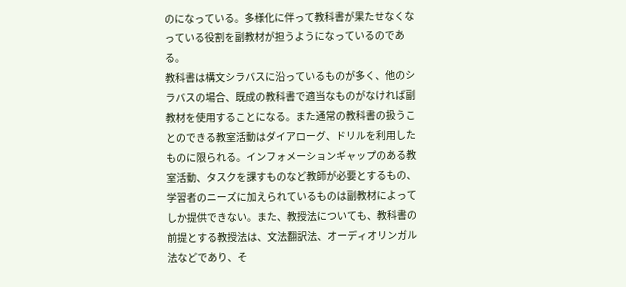のになっている。多様化に伴って教科書が果たせなくなっている役割を副教材が担うようになっているのである。
教科書は構文シラバスに沿っているものが多く、他のシラバスの場合、既成の教科書で適当なものがなければ副教材を使用することになる。また通常の教科書の扱うことのできる教室活動はダイアローグ、ドリルを利用したものに限られる。インフォメーションギャップのある教室活動、タスクを課すものなど教師が必要とするもの、学習者のニーズに加えられているものは副教材によってしか提供できない。また、教授法についても、教科書の前提とする教授法は、文法翻訳法、オーディオリンガル法などであり、そ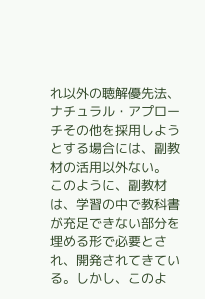れ以外の聴解優先法、ナチュラル・アプローチその他を採用しようとする場合には、副教材の活用以外ない。
このように、副教材は、学習の中で教科書が充足できない部分を埋める形で必要とされ、開発されてきている。しかし、このよ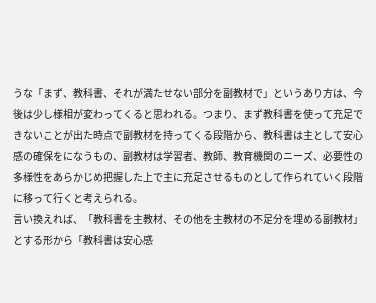うな「まず、教科書、それが満たせない部分を副教材で」というあり方は、今後は少し様相が変わってくると思われる。つまり、まず教科書を使って充足できないことが出た時点で副教材を持ってくる段階から、教科書は主として安心感の確保をになうもの、副教材は学習者、教師、教育機関のニーズ、必要性の多様性をあらかじめ把握した上で主に充足させるものとして作られていく段階に移って行くと考えられる。
言い換えれば、「教科書を主教材、その他を主教材の不足分を埋める副教材」とする形から「教科書は安心感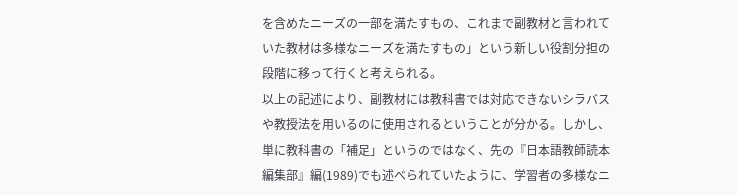を含めたニーズの一部を満たすもの、これまで副教材と言われていた教材は多様なニーズを満たすもの」という新しい役割分担の段階に移って行くと考えられる。
以上の記述により、副教材には教科書では対応できないシラバスや教授法を用いるのに使用されるということが分かる。しかし、単に教科書の「補足」というのではなく、先の『日本語教師読本編集部』編(1989)でも述べられていたように、学習者の多様なニ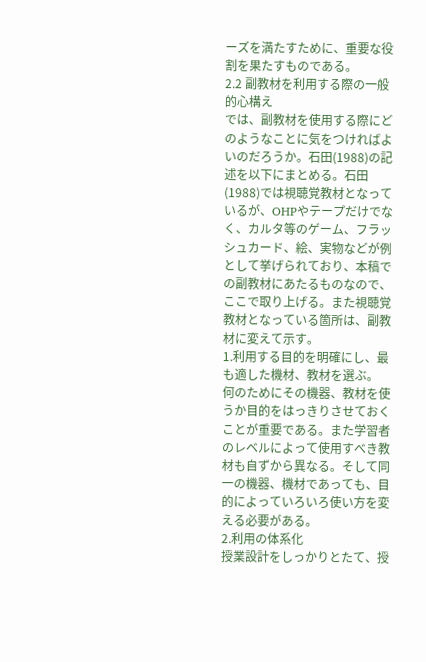ーズを満たすために、重要な役割を果たすものである。
2.2 副教材を利用する際の一般的心構え
では、副教材を使用する際にどのようなことに気をつければよいのだろうか。石田(1988)の記述を以下にまとめる。石田(1988)では視聴覚教材となっているが、OHPやテープだけでなく、カルタ等のゲーム、フラッシュカード、絵、実物などが例として挙げられており、本稿での副教材にあたるものなので、ここで取り上げる。また視聴覚教材となっている箇所は、副教材に変えて示す。
1.利用する目的を明確にし、最も適した機材、教材を選ぶ。
何のためにその機器、教材を使うか目的をはっきりさせておくことが重要である。また学習者のレベルによって使用すべき教材も自ずから異なる。そして同一の機器、機材であっても、目的によっていろいろ使い方を変える必要がある。
2.利用の体系化
授業設計をしっかりとたて、授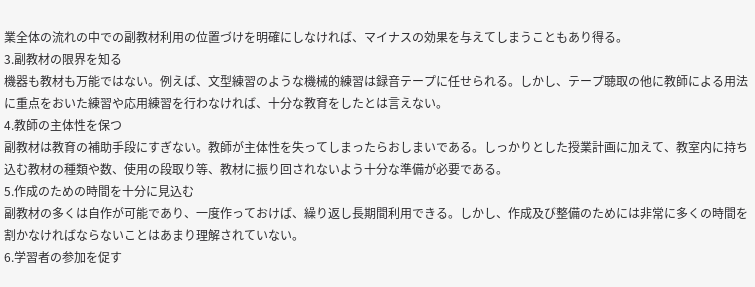業全体の流れの中での副教材利用の位置づけを明確にしなければ、マイナスの効果を与えてしまうこともあり得る。
3.副教材の限界を知る
機器も教材も万能ではない。例えば、文型練習のような機械的練習は録音テープに任せられる。しかし、テープ聴取の他に教師による用法に重点をおいた練習や応用練習を行わなければ、十分な教育をしたとは言えない。
4.教師の主体性を保つ
副教材は教育の補助手段にすぎない。教師が主体性を失ってしまったらおしまいである。しっかりとした授業計画に加えて、教室内に持ち込む教材の種類や数、使用の段取り等、教材に振り回されないよう十分な準備が必要である。
5.作成のための時間を十分に見込む
副教材の多くは自作が可能であり、一度作っておけば、繰り返し長期間利用できる。しかし、作成及び整備のためには非常に多くの時間を割かなければならないことはあまり理解されていない。
6.学習者の参加を促す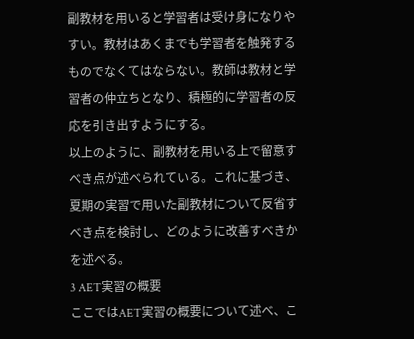副教材を用いると学習者は受け身になりやすい。教材はあくまでも学習者を触発するものでなくてはならない。教師は教材と学習者の仲立ちとなり、積極的に学習者の反応を引き出すようにする。
以上のように、副教材を用いる上で留意すべき点が述べられている。これに基づき、夏期の実習で用いた副教材について反省すべき点を検討し、どのように改善すべきかを述べる。
3 AET実習の概要
ここではAET実習の概要について述べ、こ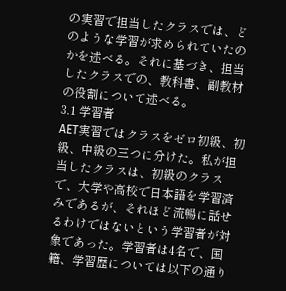の実習で担当したクラスでは、どのような学習が求められていたのかを述べる。それに基づき、担当したクラスでの、教科書、副教材の役割について述べる。
3.1 学習者
AET実習ではクラスをゼロ初級、初級、中級の三つに分けた。私が担当したクラスは、初級のクラスで、大学や高校で日本語を学習済みであるが、それほど流暢に話せるわけではないという学習者が対象であった。学習者は4名で、国籍、学習歴については以下の通り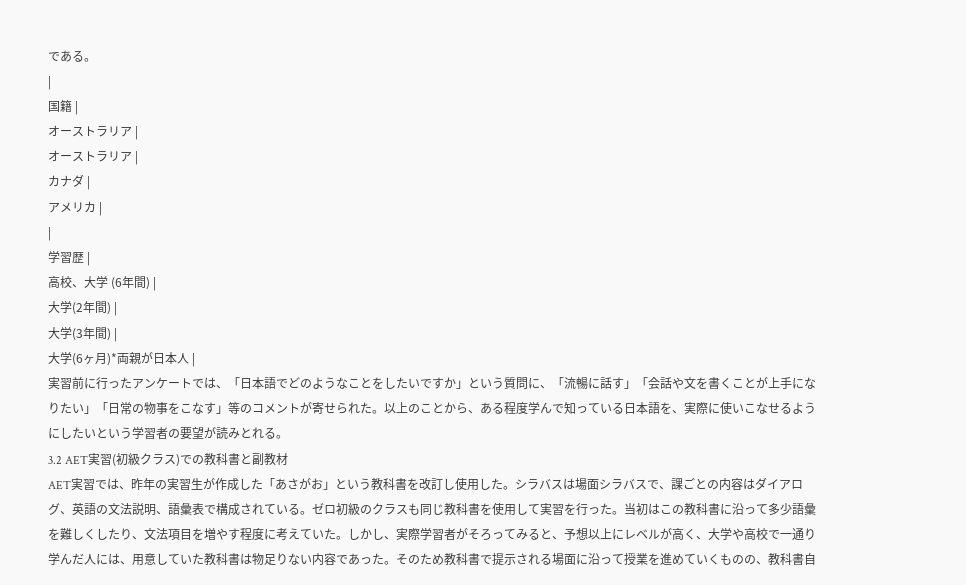である。
|
国籍 |
オーストラリア |
オーストラリア |
カナダ |
アメリカ |
|
学習歴 |
高校、大学 (6年間) |
大学(2年間) |
大学(3年間) |
大学(6ヶ月)*両親が日本人 |
実習前に行ったアンケートでは、「日本語でどのようなことをしたいですか」という質問に、「流暢に話す」「会話や文を書くことが上手になりたい」「日常の物事をこなす」等のコメントが寄せられた。以上のことから、ある程度学んで知っている日本語を、実際に使いこなせるようにしたいという学習者の要望が読みとれる。
3.2 AET実習(初級クラス)での教科書と副教材
AET実習では、昨年の実習生が作成した「あさがお」という教科書を改訂し使用した。シラバスは場面シラバスで、課ごとの内容はダイアログ、英語の文法説明、語彙表で構成されている。ゼロ初級のクラスも同じ教科書を使用して実習を行った。当初はこの教科書に沿って多少語彙を難しくしたり、文法項目を増やす程度に考えていた。しかし、実際学習者がそろってみると、予想以上にレベルが高く、大学や高校で一通り学んだ人には、用意していた教科書は物足りない内容であった。そのため教科書で提示される場面に沿って授業を進めていくものの、教科書自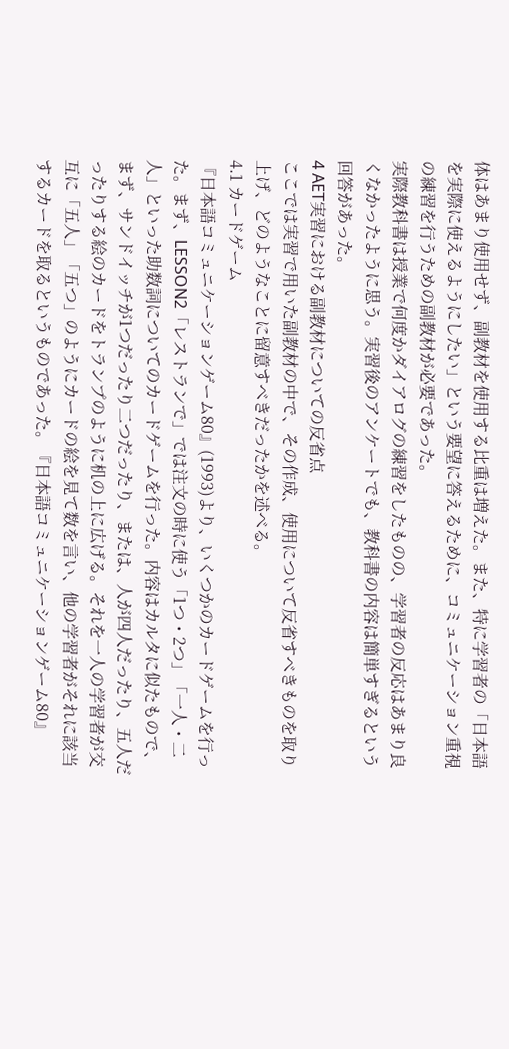体はあまり使用せず、副教材を使用する比重は増えた。また、特に学習者の「日本語を実際に使えるようにしたい」という要望に答えるために、コミュニケーション重視の練習を行うための副教材が必要であった。
実際教科書は授業で何度かダイアログの練習をしたものの、学習者の反応はあまり良くなかったように思う。実習後のアンケートでも、教科書の内容は簡単すぎるという回答があった。
4 AET実習における副教材についての反省点
ここでは実習で用いた副教材の中で、その作成、使用について反省すべきものを取り上げ、どのようなことに留意すべきだったかを述べる。
4.1 カードゲーム
『日本語コミュニケーションゲーム80』(1993)より、いくつかのカードゲームを行った。まず、LESSON2「レストランで」では注文の時に使う「1つ・2つ」「一人・二人」といった助数詞についてのカードゲームを行った。内容はカルタに似たもので、まず、サンドイッチが1つだったり二つだったり、または、人が四人だったり、五人だったりする絵のカードをトランプのように机の上に広げる。それを一人の学習者が交互に「五人」「五つ」のようにカードの絵を見て数を言い、他の学習者がそれに該当するカードを取るというものであった。『日本語コミュニケーションゲーム80』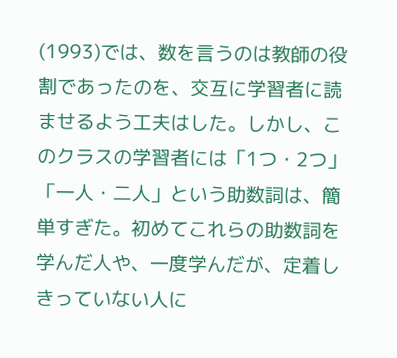(1993)では、数を言うのは教師の役割であったのを、交互に学習者に読ませるよう工夫はした。しかし、このクラスの学習者には「1つ・2つ」「一人・二人」という助数詞は、簡単すぎた。初めてこれらの助数詞を学んだ人や、一度学んだが、定着しきっていない人に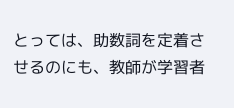とっては、助数詞を定着させるのにも、教師が学習者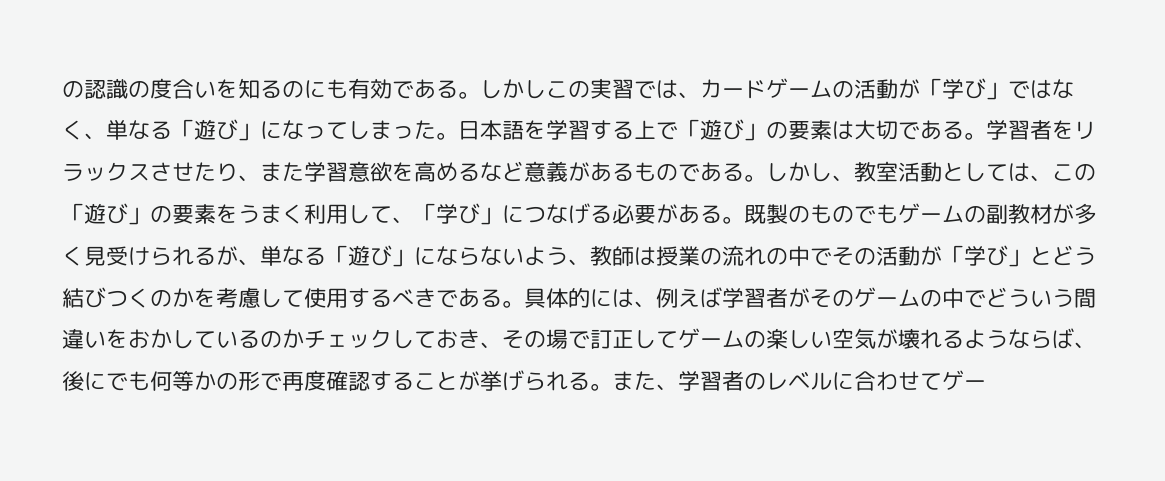の認識の度合いを知るのにも有効である。しかしこの実習では、カードゲームの活動が「学び」ではなく、単なる「遊び」になってしまった。日本語を学習する上で「遊び」の要素は大切である。学習者をリラックスさせたり、また学習意欲を高めるなど意義があるものである。しかし、教室活動としては、この「遊び」の要素をうまく利用して、「学び」につなげる必要がある。既製のものでもゲームの副教材が多く見受けられるが、単なる「遊び」にならないよう、教師は授業の流れの中でその活動が「学び」とどう結びつくのかを考慮して使用するべきである。具体的には、例えば学習者がそのゲームの中でどういう間違いをおかしているのかチェックしておき、その場で訂正してゲームの楽しい空気が壊れるようならば、後にでも何等かの形で再度確認することが挙げられる。また、学習者のレベルに合わせてゲー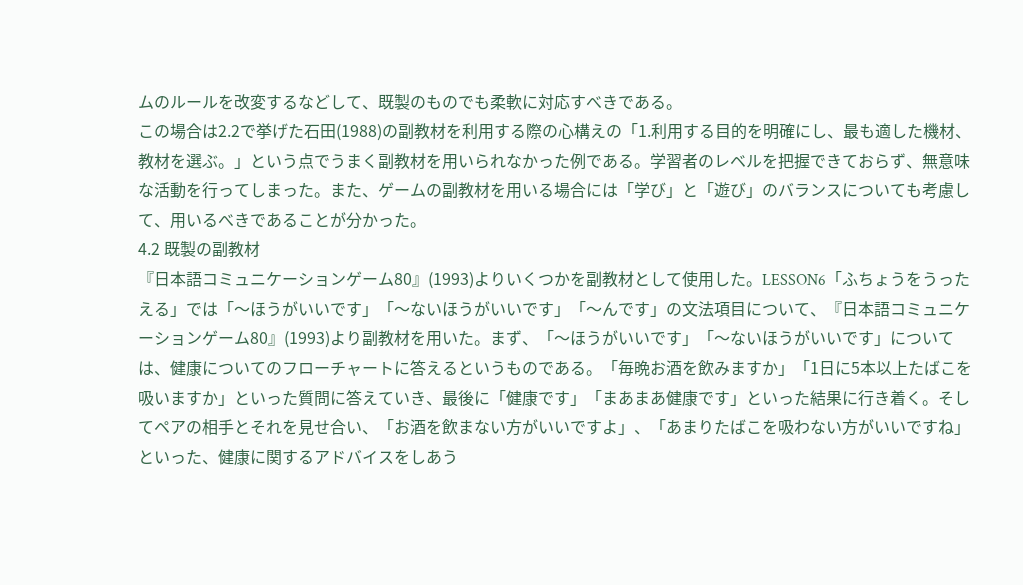ムのルールを改変するなどして、既製のものでも柔軟に対応すべきである。
この場合は2.2で挙げた石田(1988)の副教材を利用する際の心構えの「1.利用する目的を明確にし、最も適した機材、教材を選ぶ。」という点でうまく副教材を用いられなかった例である。学習者のレベルを把握できておらず、無意味な活動を行ってしまった。また、ゲームの副教材を用いる場合には「学び」と「遊び」のバランスについても考慮して、用いるべきであることが分かった。
4.2 既製の副教材
『日本語コミュニケーションゲーム80』(1993)よりいくつかを副教材として使用した。LESSON6「ふちょうをうったえる」では「〜ほうがいいです」「〜ないほうがいいです」「〜んです」の文法項目について、『日本語コミュニケーションゲーム80』(1993)より副教材を用いた。まず、「〜ほうがいいです」「〜ないほうがいいです」については、健康についてのフローチャートに答えるというものである。「毎晩お酒を飲みますか」「1日に5本以上たばこを吸いますか」といった質問に答えていき、最後に「健康です」「まあまあ健康です」といった結果に行き着く。そしてペアの相手とそれを見せ合い、「お酒を飲まない方がいいですよ」、「あまりたばこを吸わない方がいいですね」といった、健康に関するアドバイスをしあう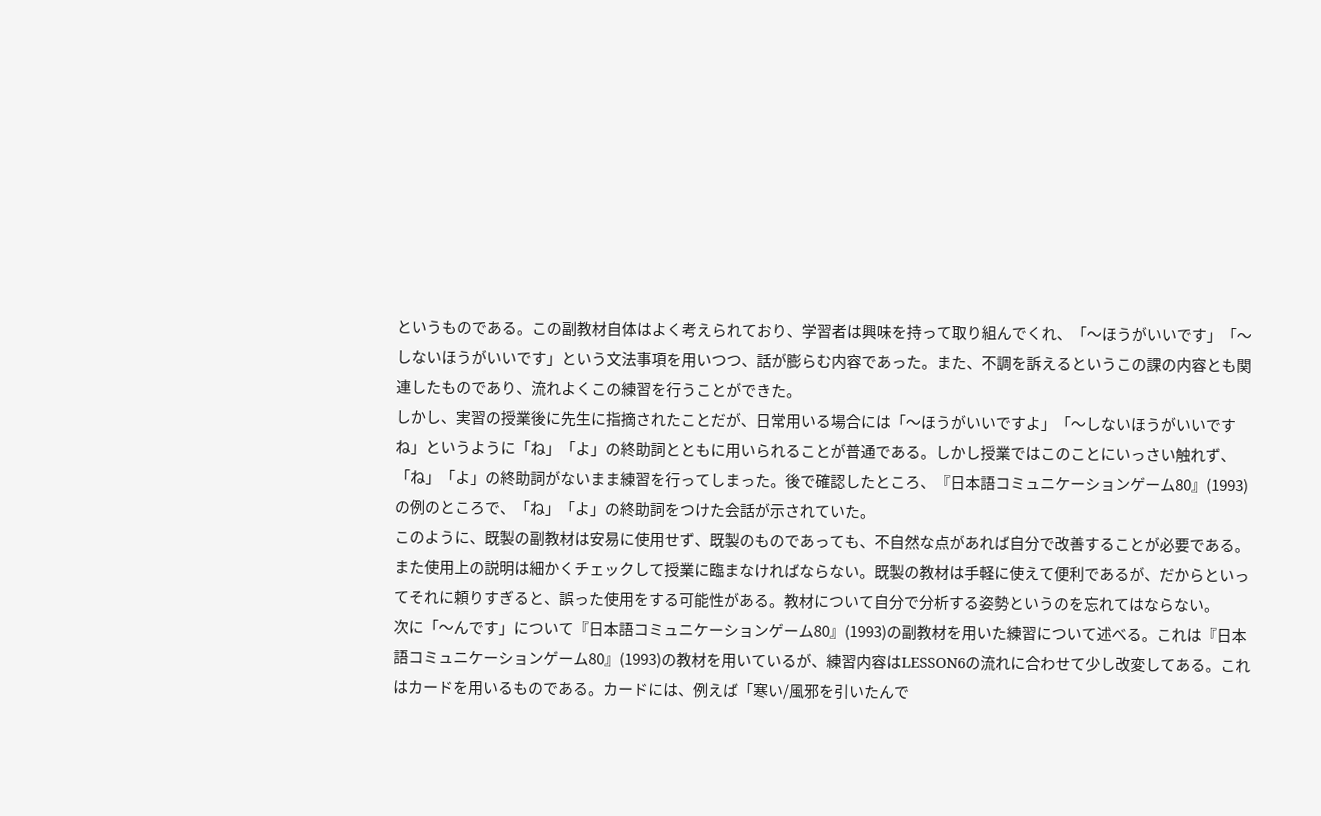というものである。この副教材自体はよく考えられており、学習者は興味を持って取り組んでくれ、「〜ほうがいいです」「〜しないほうがいいです」という文法事項を用いつつ、話が膨らむ内容であった。また、不調を訴えるというこの課の内容とも関連したものであり、流れよくこの練習を行うことができた。
しかし、実習の授業後に先生に指摘されたことだが、日常用いる場合には「〜ほうがいいですよ」「〜しないほうがいいですね」というように「ね」「よ」の終助詞とともに用いられることが普通である。しかし授業ではこのことにいっさい触れず、「ね」「よ」の終助詞がないまま練習を行ってしまった。後で確認したところ、『日本語コミュニケーションゲーム80』(1993)の例のところで、「ね」「よ」の終助詞をつけた会話が示されていた。
このように、既製の副教材は安易に使用せず、既製のものであっても、不自然な点があれば自分で改善することが必要である。また使用上の説明は細かくチェックして授業に臨まなければならない。既製の教材は手軽に使えて便利であるが、だからといってそれに頼りすぎると、誤った使用をする可能性がある。教材について自分で分析する姿勢というのを忘れてはならない。
次に「〜んです」について『日本語コミュニケーションゲーム80』(1993)の副教材を用いた練習について述べる。これは『日本語コミュニケーションゲーム80』(1993)の教材を用いているが、練習内容はLESSON6の流れに合わせて少し改変してある。これはカードを用いるものである。カードには、例えば「寒い/風邪を引いたんで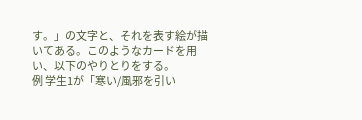す。」の文字と、それを表す絵が描いてある。このようなカードを用い、以下のやりとりをする。
例 学生1が「寒い/風邪を引い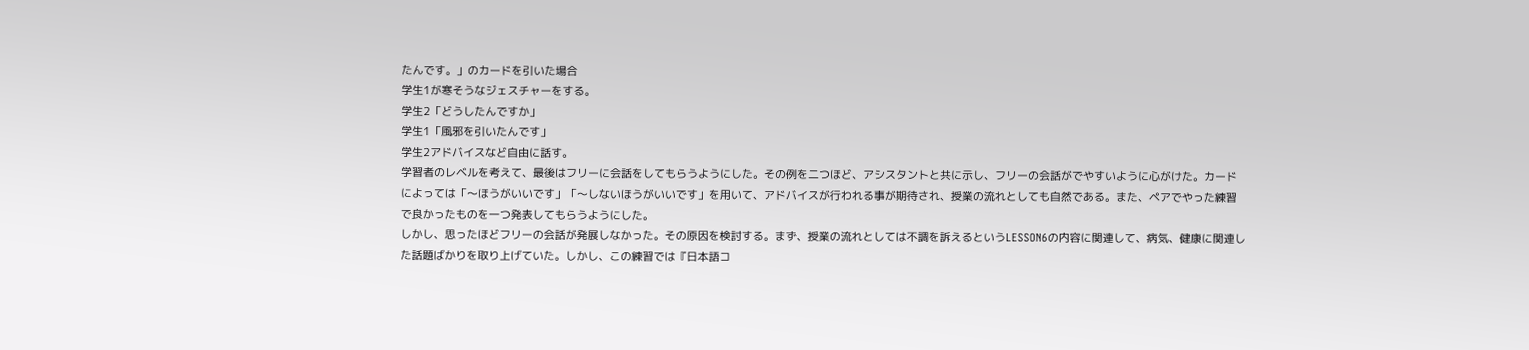たんです。」のカードを引いた場合
学生1が寒そうなジェスチャーをする。
学生2「どうしたんですか」
学生1「風邪を引いたんです」
学生2アドバイスなど自由に話す。
学習者のレベルを考えて、最後はフリーに会話をしてもらうようにした。その例を二つほど、アシスタントと共に示し、フリーの会話がでやすいように心がけた。カードによっては「〜ほうがいいです」「〜しないほうがいいです」を用いて、アドバイスが行われる事が期待され、授業の流れとしても自然である。また、ペアでやった練習で良かったものを一つ発表してもらうようにした。
しかし、思ったほどフリーの会話が発展しなかった。その原因を検討する。まず、授業の流れとしては不調を訴えるというLESSON6の内容に関連して、病気、健康に関連した話題ばかりを取り上げていた。しかし、この練習では『日本語コ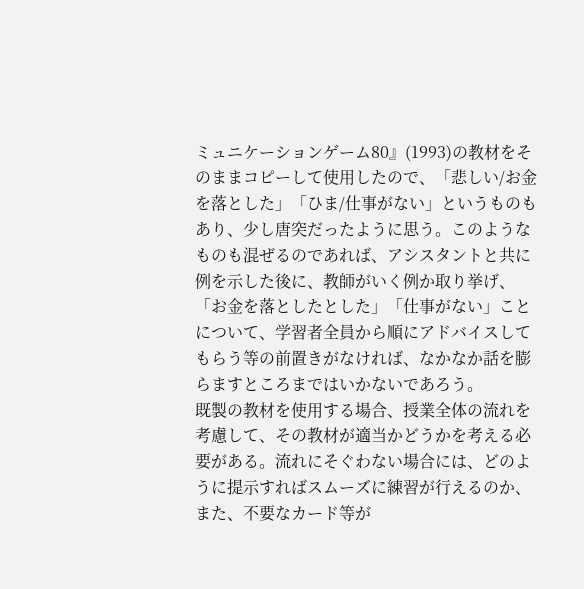ミュニケーションゲーム80』(1993)の教材をそのままコピーして使用したので、「悲しい/お金を落とした」「ひま/仕事がない」というものもあり、少し唐突だったように思う。このようなものも混ぜるのであれば、アシスタントと共に例を示した後に、教師がいく例か取り挙げ、「お金を落としたとした」「仕事がない」ことについて、学習者全員から順にアドバイスしてもらう等の前置きがなければ、なかなか話を膨らますところまではいかないであろう。
既製の教材を使用する場合、授業全体の流れを考慮して、その教材が適当かどうかを考える必要がある。流れにそぐわない場合には、どのように提示すればスムーズに練習が行えるのか、また、不要なカード等が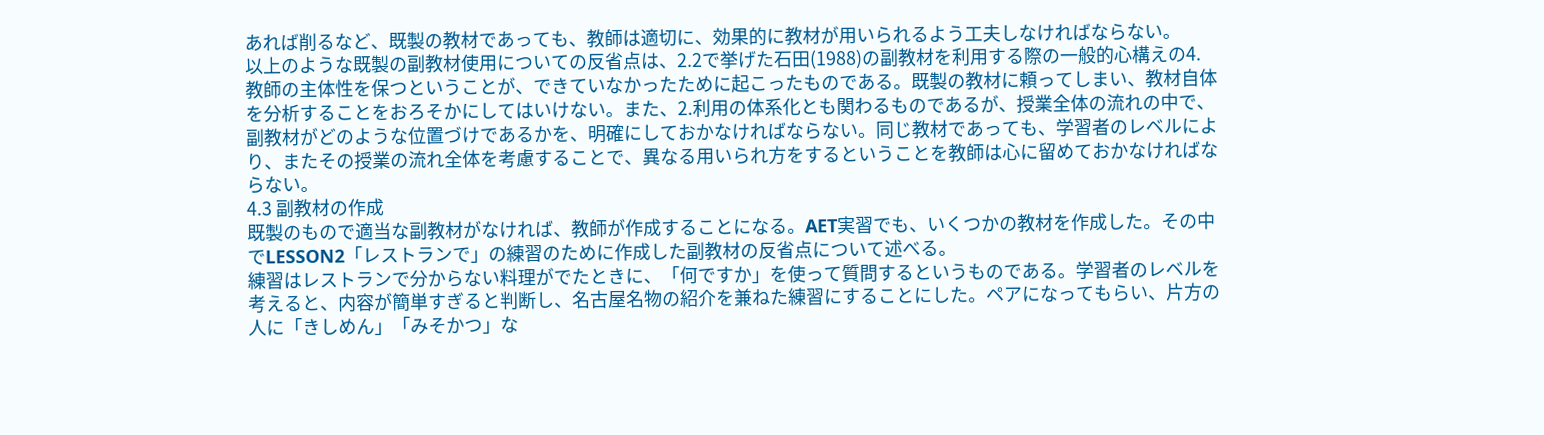あれば削るなど、既製の教材であっても、教師は適切に、効果的に教材が用いられるよう工夫しなければならない。
以上のような既製の副教材使用についての反省点は、2.2で挙げた石田(1988)の副教材を利用する際の一般的心構えの4.教師の主体性を保つということが、できていなかったために起こったものである。既製の教材に頼ってしまい、教材自体を分析することをおろそかにしてはいけない。また、2.利用の体系化とも関わるものであるが、授業全体の流れの中で、副教材がどのような位置づけであるかを、明確にしておかなければならない。同じ教材であっても、学習者のレベルにより、またその授業の流れ全体を考慮することで、異なる用いられ方をするということを教師は心に留めておかなければならない。
4.3 副教材の作成
既製のもので適当な副教材がなければ、教師が作成することになる。AET実習でも、いくつかの教材を作成した。その中でLESSON2「レストランで」の練習のために作成した副教材の反省点について述べる。
練習はレストランで分からない料理がでたときに、「何ですか」を使って質問するというものである。学習者のレベルを考えると、内容が簡単すぎると判断し、名古屋名物の紹介を兼ねた練習にすることにした。ペアになってもらい、片方の人に「きしめん」「みそかつ」な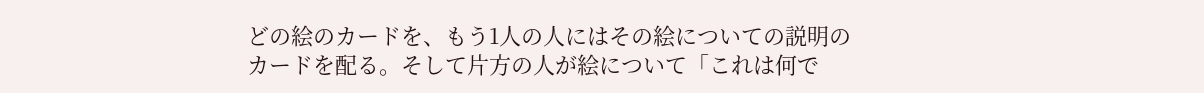どの絵のカードを、もう1人の人にはその絵についての説明のカードを配る。そして片方の人が絵について「これは何で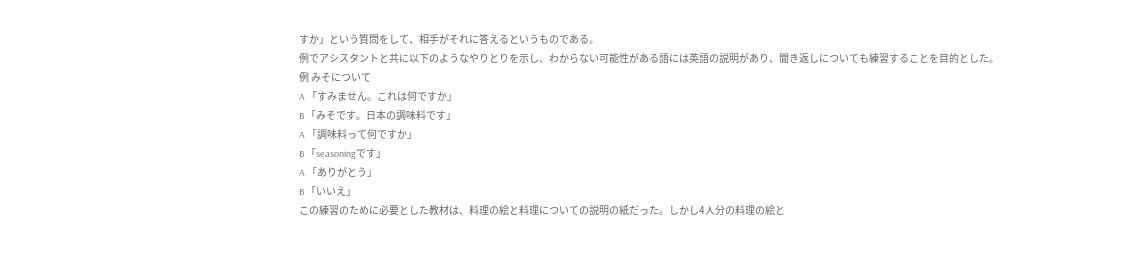すか」という質問をして、相手がそれに答えるというものである。
例でアシスタントと共に以下のようなやりとりを示し、わからない可能性がある語には英語の説明があり、聞き返しについても練習することを目的とした。
例 みそについて
A 「すみません。これは何ですか」
B 「みそです。日本の調味料です」
A 「調味料って何ですか」
B 「seasoningです」
A 「ありがとう」
B 「いいえ」
この練習のために必要とした教材は、料理の絵と料理についての説明の紙だった。しかし4人分の料理の絵と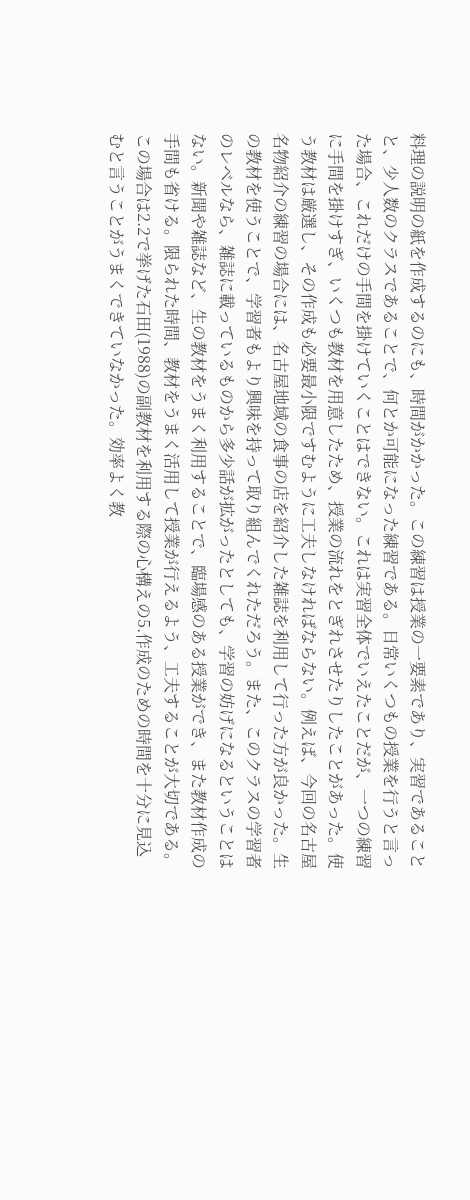料理の説明の紙を作成するのにも、時間がかかった。この練習は授業の一要素であり、実習であることと、少人数のクラスであることで、何とか可能になった練習である。日常いくつもの授業を行うと言った場合、これだけの手間を掛けていくことはできない。これは実習全体でいえたことだが、一つの練習に手間を掛けすぎ、いくつも教材を用意したため、授業の流れをとぎれさせたりしたことがあった。使う教材は厳選し、その作成も必要最小限ですむように工夫しなければならない。例えば、今回の名古屋名物紹介の練習の場合には、名古屋地域の食事の店を紹介した雑誌を利用して行った方が良かった。生の教材を使うことで、学習者もより興味を持って取り組んでくれただろう。また、このクラスの学習者のレベルなら、雑誌に載っているものから多少話が拡がったとしても、学習の妨げになるということはない。新聞や雑誌など、生の教材をうまく利用することで、臨場感のある授業ができ、また教材作成の手間も省ける。限られた時間、教材をうまく活用して授業が行えるよう、工夫することが大切である。
この場合は2.2で挙げた石田(1988)の副教材を利用する際の心構えの5.作成のための時間を十分に見込むと言うことがうまくできていなかった。効率よく教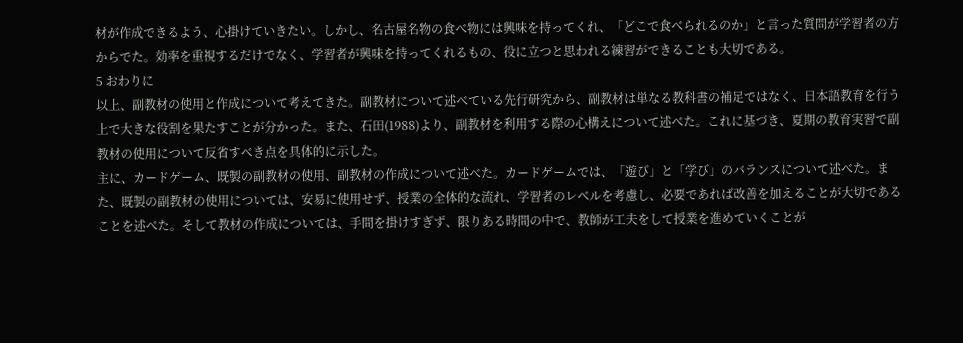材が作成できるよう、心掛けていきたい。しかし、名古屋名物の食べ物には興味を持ってくれ、「どこで食べられるのか」と言った質問が学習者の方からでた。効率を重視するだけでなく、学習者が興味を持ってくれるもの、役に立つと思われる練習ができることも大切である。
5 おわりに
以上、副教材の使用と作成について考えてきた。副教材について述べている先行研究から、副教材は単なる教科書の補足ではなく、日本語教育を行う上で大きな役割を果たすことが分かった。また、石田(1988)より、副教材を利用する際の心構えについて述べた。これに基づき、夏期の教育実習で副教材の使用について反省すべき点を具体的に示した。
主に、カードゲーム、既製の副教材の使用、副教材の作成について述べた。カードゲームでは、「遊び」と「学び」のバランスについて述べた。また、既製の副教材の使用については、安易に使用せず、授業の全体的な流れ、学習者のレベルを考慮し、必要であれば改善を加えることが大切であることを述べた。そして教材の作成については、手間を掛けすぎず、限りある時間の中で、教師が工夫をして授業を進めていくことが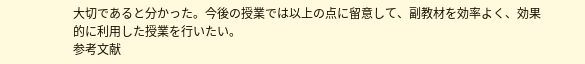大切であると分かった。今後の授業では以上の点に留意して、副教材を効率よく、効果的に利用した授業を行いたい。
参考文献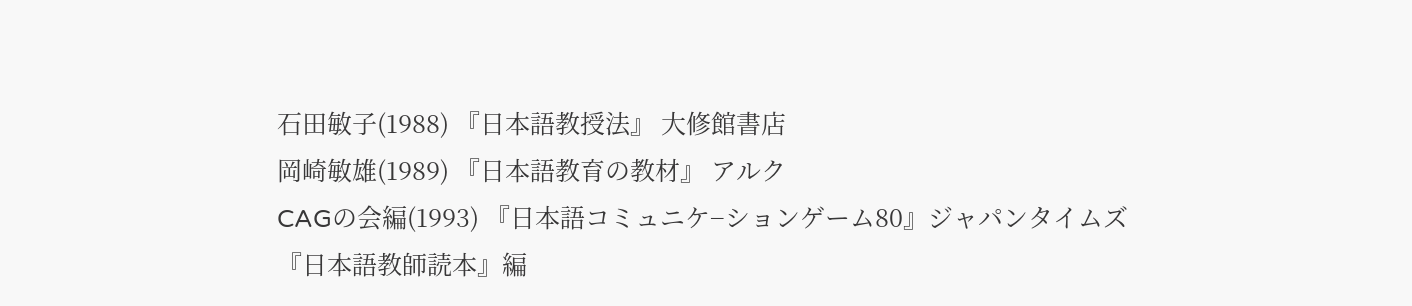石田敏子(1988) 『日本語教授法』 大修館書店
岡崎敏雄(1989) 『日本語教育の教材』 アルク
CAGの会編(1993) 『日本語コミュニケ−ションゲーム80』ジャパンタイムズ
『日本語教師読本』編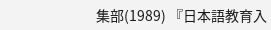集部(1989) 『日本語教育入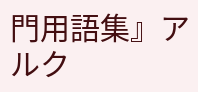門用語集』アルク